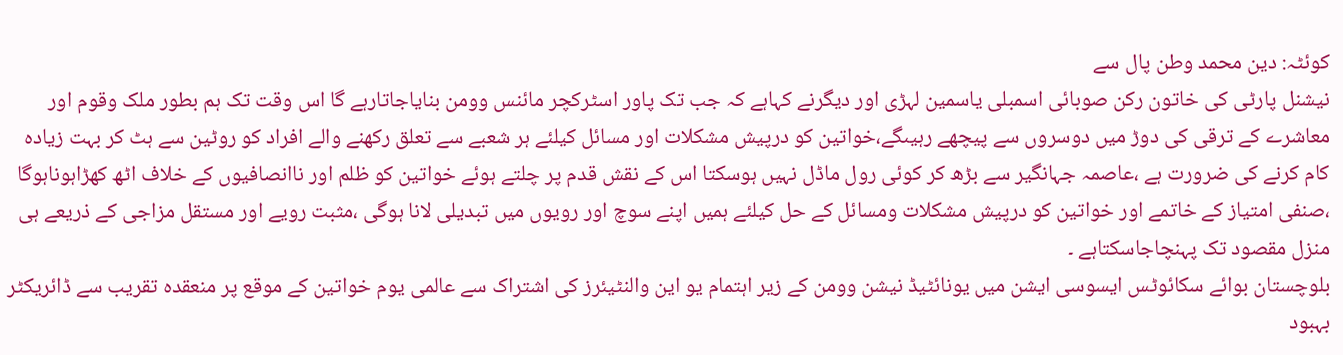کوئٹہ: دین محمد وطن پال سے
نیشنل پارٹی کی خاتون رکن صوبائی اسمبلی یاسمین لہڑی اور دیگرنے کہاہے کہ جب تک پاور اسٹرکچر مائنس وومن بنایاجاتارہے گا اس وقت تک ہم بطور ملک وقوم اور معاشرے کے ترقی کی دوڑ میں دوسروں سے پیچھے رہیںگے،خواتین کو درپیش مشکلات اور مسائل کیلئے ہر شعبے سے تعلق رکھنے والے افراد کو روٹین سے ہٹ کر بہت زیادہ کام کرنے کی ضرورت ہے ،عاصمہ جہانگیر سے بڑھ کر کوئی رول ماڈل نہیں ہوسکتا اس کے نقش قدم پر چلتے ہوئے خواتین کو ظلم اور ناانصافیوں کے خلاف اٹھ کھڑاہوناہوگا ،صنفی امتیاز کے خاتمے اور خواتین کو درپیش مشکلات ومسائل کے حل کیلئے ہمیں اپنے سوچ اور رویوں میں تبدیلی لانا ہوگی ،مثبت رویے اور مستقل مزاجی کے ذریعے ہی منزل مقصود تک پہنچاجاسکتاہے ۔
بلوچستان بوائے سکائوٹس ایسوسی ایشن میں یونائٹیڈ نیشن وومن کے زیر اہتمام یو این والنٹیئرز کی اشتراک سے عالمی یوم خواتین کے موقع پر منعقدہ تقریب سے ڈائریکٹر بہبود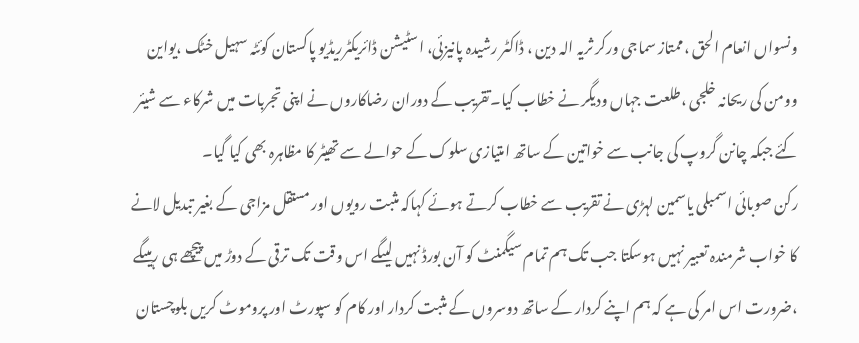ونسواں انعام الحق ،ممتاز سماجی ورکر ثریہ الہ دین ، ڈاکٹر رشیدہ پانیزئی، اسٹیشن ڈائریکٹرریڈیو پاکستان کوئٹہ سہیل خٹک ،یواین وومن کی ریحانہ خلجی ،طلعت جہاں ودیگر نے خطاب کیا۔تقریب کے دوران رضاکاروں نے اپنی تجربات میں شرکاء سے شیئر کئے جبکہ چانن گروپ کی جانب سے خواتین کے ساتھ امتیازی سلوک کے حوالے سے تھیٹر کا مظاہرہ بھی کیا گیا۔
رکن صوبائی اسمبلی یاسمین لہڑی نے تقریب سے خطاب کرتے ہوئے کہاکہ مثبت رویوں اور مستقل مزاجی کے بغیر تبدیل لانے کا خواب شرمندہ تعبیر نہیں ہوسکتا جب تک ہم تمام سیگمنٹ کو آن بورڈ نہیں لیںگے اس وقت تک ترقی کے دوڑ میں پیچھے ہی رہیںگے ،ضرورت اس امر کی ہے کہ ہم اپنے کردار کے ساتھ دوسروں کے مثبت کردار اور کام کو سپورٹ اور پروموٹ کریں بلوچستان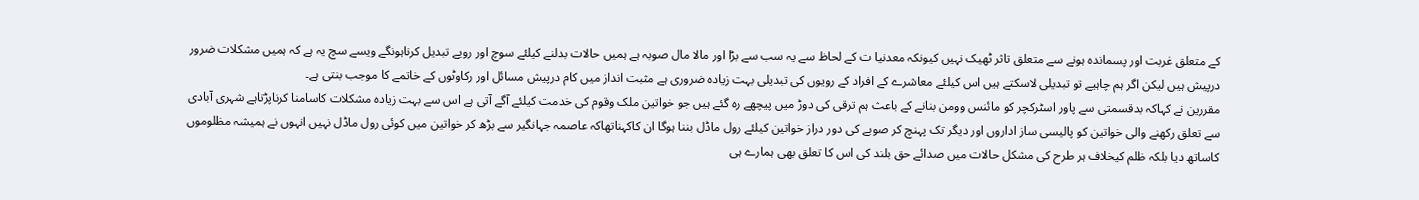کے متعلق غربت اور پسماندہ ہونے سے متعلق تاثر ٹھیک نہیں کیونکہ معدنیا ت کے لحاظ سے یہ سب سے بڑا اور مالا مال صوبہ ہے ہمیں حالات بدلنے کیلئے سوچ اور رویے تبدیل کرناہونگے ویسے سچ یہ ہے کہ ہمیں مشکلات ضرور درپیش ہیں لیکن اگر ہم چاہیے تو تبدیلی لاسکتے ہیں اس کیلئے معاشرے کے افراد کے رویوں کی تبدیلی بہت زیادہ ضروری ہے مثبت انداز میں کام درپیش مسائل اور رکاوٹوں کے خاتمے کا موجب بنتی ہے۔
مقررین نے کہاکہ بدقسمتی سے پاور اسٹرکچر کو مائنس وومن بنانے کے باعث ہم ترقی کی دوڑ میں پیچھے رہ گئے ہیں جو خواتین ملک وقوم کی خدمت کیلئے آگے آتی ہے اس سے بہت زیادہ مشکلات کاسامنا کرناپڑتاہے شہری آبادی سے تعلق رکھنے والی خواتین کو پالیسی ساز اداروں اور دیگر تک پہنچ کر صوبے کی دور دراز خواتین کیلئے رول ماڈل بننا ہوگا ان کاکہناتھاکہ عاصمہ جہانگیر سے بڑھ کر خواتین میں کوئی رول ماڈل نہیں انہوں نے ہمیشہ مظلوموں کاساتھ دیا بلکہ ظلم کیخلاف ہر طرح کی مشکل حالات میں صدائے حق بلند کی اس کا تعلق بھی ہمارے ہی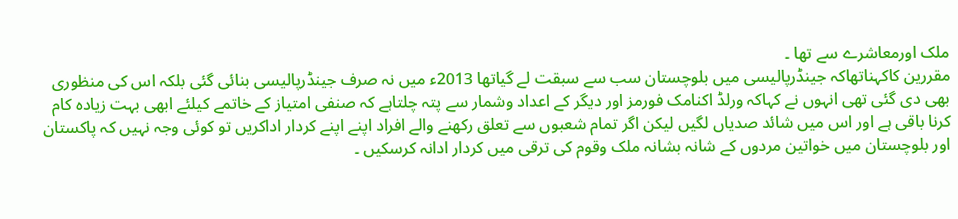ملک اورمعاشرے سے تھا ۔
مقررین کاکہناتھاکہ جینڈرپالیسی میں بلوچستان سب سے سبقت لے گیاتھا 2013ء میں نہ صرف جینڈرپالیسی بنائی گئی بلکہ اس کی منظوری بھی دی گئی تھی انہوں نے کہاکہ ورلڈ اکنامک فورمز اور دیگر کے اعداد وشمار سے پتہ چلتاہے کہ صنفی امتیاز کے خاتمے کیلئے ابھی بہت زیادہ کام کرنا باقی ہے اور اس میں شائد صدیاں لگیں لیکن اگر تمام شعبوں سے تعلق رکھنے والے افراد اپنے اپنے کردار اداکریں تو کوئی وجہ نہیں کہ پاکستان اور بلوچستان میں خواتین مردوں کے شانہ بشانہ ملک وقوم کی ترقی میں کردار ادانہ کرسکیں ۔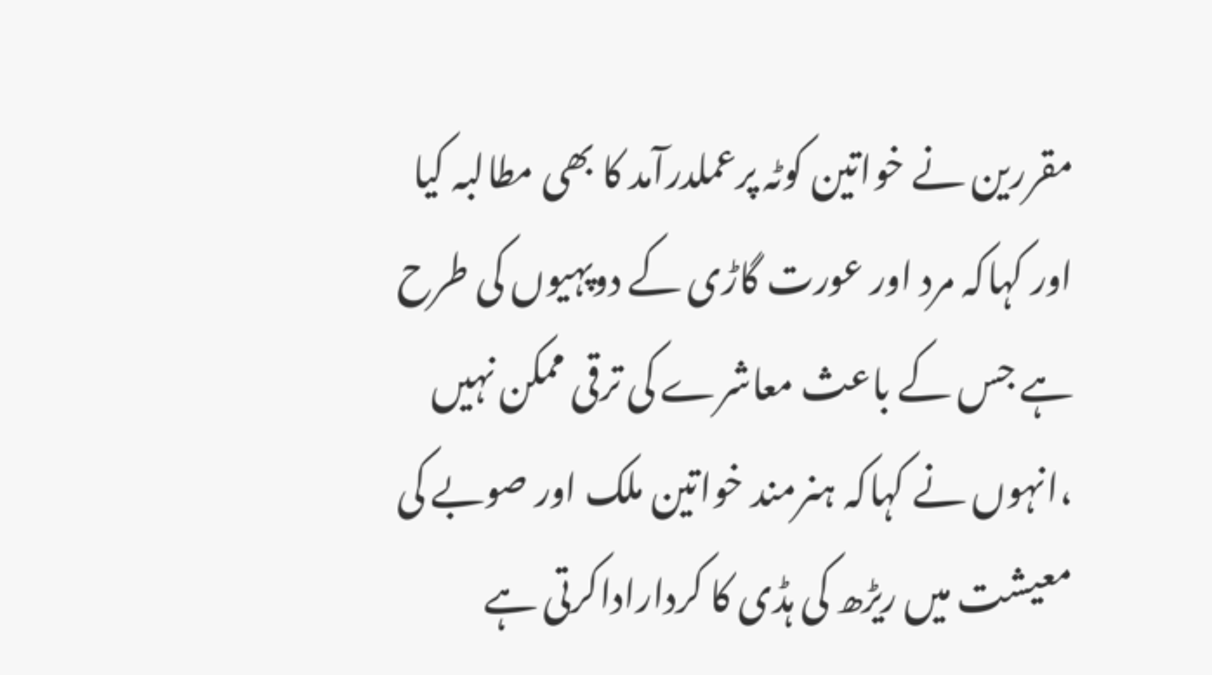مقررین نے خواتین کوٹہ پرعملدرآمد کا بھی مطالبہ کیا اور کہاکہ مرد اور عورت گاڑی کے دوپہیوں کی طرح ہے جس کے باعث معاشرے کی ترقی ممکن نہیں ،انہوں نے کہاکہ ہنرمند خواتین ملک اور صوبے کی معیشت میں ریڑھ کی ہڈی کا کرداراداکرتی ہے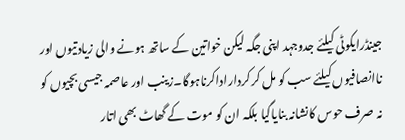جینڈرایکوٹی کیلئے جدوجہد اپنی جگہ لیکن خواتین کے ساتھ ہونے والی زیادتیوں اور ناانصافیوں کیلئے سب کو مل کر کرداراداکرناہوگا۔زینب اور عاصمہ جیسی بچیوں کو نہ صرف حوس کانشانہ بنایاگیا بلکہ ان کو موت کے گھاٹ بھی اتار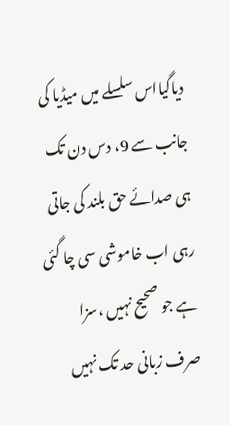دیاگیااس سلسلے میں میڈیا کی جانب سے 9، دس دن تک ہی صدائے حق بلند کی جاتی رہی اب خاموشی سی چا گئی ہے جو صحیح نہیں ،سزا صرف زبانی حد تک نہیں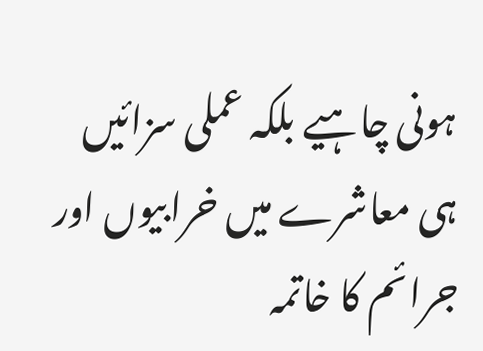ہونی چاہیے بلکہ عملی سزائیں ہی معاشرے میں خرابیوں اور جرائم کا خاتمہ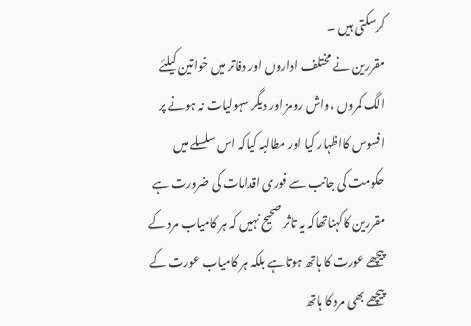کرسکتی ہیں ۔
مقررین نے مختلف اداروں اور دفاتر میں خواتین کیلئے الگ کمروں ،واش رومز اور دیگر سہولیات نہ ہونے پر افسوس کااظہار کیا اور مطالبہ کیاکہ اس سلسلے میں حکومت کی جانب سے فوری اقدامات کی ضرورت ہے مقررین کاکہناتھاکہ یہ تاثر صحیح نہیں کہ ہر کامیاب مرد کے پیچھے عورت کا ہاتھ ہوتاہے بلکہ ہر کامیاب عورت کے پیچھے بھی مرد کا ہاتھ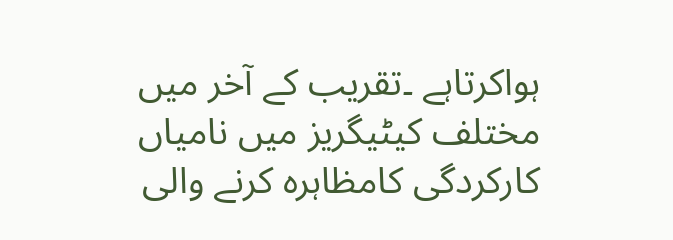ہواکرتاہے ۔تقریب کے آخر میں مختلف کیٹیگریز میں نامیاں کارکردگی کامظاہرہ کرنے والی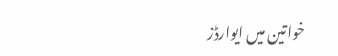خواتین میں ایوارڈز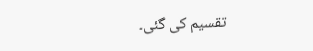تقسیم کی گئی۔